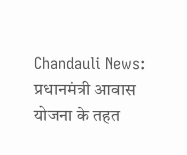Chandauli News: प्रधानमंत्री आवास योजना के तहत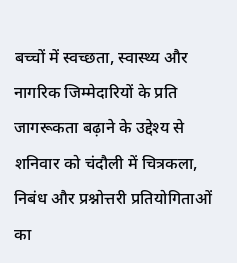बच्चों में स्वच्छता, स्वास्थ्य और नागरिक जिम्मेदारियों के प्रति जागरूकता बढ़ाने के उद्देश्य से शनिवार को चंदौली में चित्रकला, निबंध और प्रश्नोत्तरी प्रतियोगिताओं का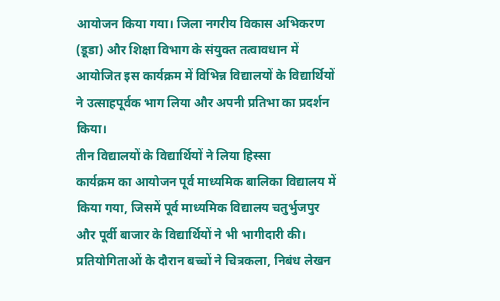आयोजन किया गया। जिला नगरीय विकास अभिकरण (डूडा) और शिक्षा विभाग के संयुक्त तत्वावधान में आयोजित इस कार्यक्रम में विभिन्न विद्यालयों के विद्यार्थियों ने उत्साहपूर्वक भाग लिया और अपनी प्रतिभा का प्रदर्शन किया।
तीन विद्यालयों के विद्यार्थियों ने लिया हिस्सा
कार्यक्रम का आयोजन पूर्व माध्यमिक बालिका विद्यालय में किया गया, जिसमें पूर्व माध्यमिक विद्यालय चतुर्भुजपुर और पूर्वी बाजार के विद्यार्थियों ने भी भागीदारी की। प्रतियोगिताओं के दौरान बच्चों ने चित्रकला, निबंध लेखन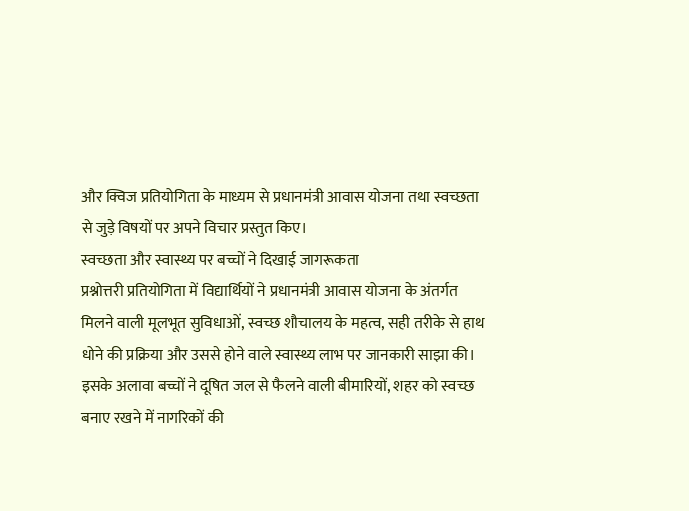और क्विज प्रतियोगिता के माध्यम से प्रधानमंत्री आवास योजना तथा स्वच्छता से जुड़े विषयों पर अपने विचार प्रस्तुत किए।
स्वच्छता और स्वास्थ्य पर बच्चों ने दिखाई जागरूकता
प्रश्नोत्तरी प्रतियोगिता में विद्यार्थियों ने प्रधानमंत्री आवास योजना के अंतर्गत मिलने वाली मूलभूत सुविधाओं, स्वच्छ शौचालय के महत्व, सही तरीके से हाथ धोने की प्रक्रिया और उससे होने वाले स्वास्थ्य लाभ पर जानकारी साझा की।
इसके अलावा बच्चों ने दूषित जल से फैलने वाली बीमारियों, शहर को स्वच्छ बनाए रखने में नागरिकों की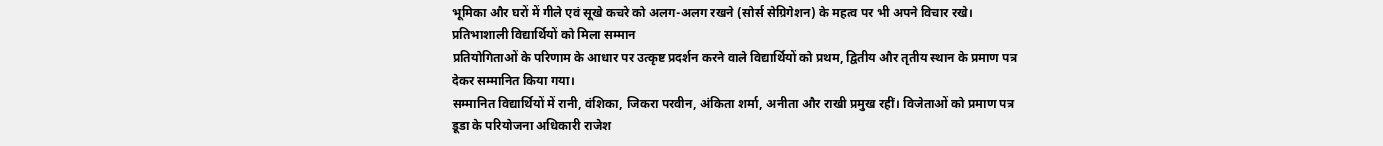भूमिका और घरों में गीले एवं सूखे कचरे को अलग-अलग रखने (सोर्स सेग्रिगेशन) के महत्व पर भी अपने विचार रखे।
प्रतिभाशाली विद्यार्थियों को मिला सम्मान
प्रतियोगिताओं के परिणाम के आधार पर उत्कृष्ट प्रदर्शन करने वाले विद्यार्थियों को प्रथम, द्वितीय और तृतीय स्थान के प्रमाण पत्र देकर सम्मानित किया गया।
सम्मानित विद्यार्थियों में रानी, वंशिका, जिकरा परवीन, अंकिता शर्मा, अनीता और राखी प्रमुख रहीं। विजेताओं को प्रमाण पत्र डूडा के परियोजना अधिकारी राजेश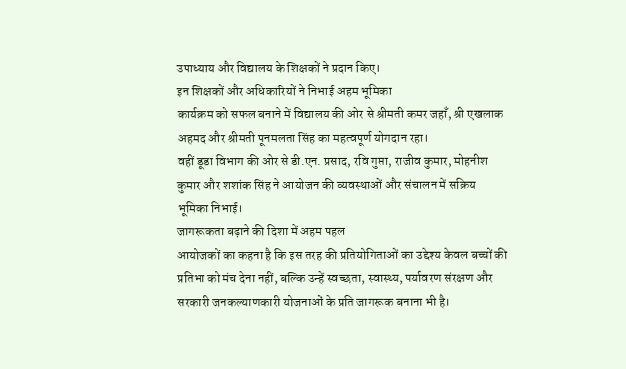उपाध्याय और विद्यालय के शिक्षकों ने प्रदान किए।
इन शिक्षकों और अधिकारियों ने निभाई अहम भूमिका
कार्यक्रम को सफल बनाने में विद्यालय की ओर से श्रीमती कमर जहाँ, श्री एखलाक अहमद और श्रीमती पूनमलता सिंह का महत्वपूर्ण योगदान रहा।
वहीं डूडा विभाग की ओर से डी.एन. प्रसाद, रवि गुप्ता, राजीव कुमार, मोहनीश कुमार और शशांक सिंह ने आयोजन की व्यवस्थाओं और संचालन में सक्रिय भूमिका निभाई।
जागरूकता बढ़ाने की दिशा में अहम पहल
आयोजकों का कहना है कि इस तरह की प्रतियोगिताओं का उद्देश्य केवल बच्चों की प्रतिभा को मंच देना नहीं, बल्कि उन्हें स्वच्छता, स्वास्थ्य, पर्यावरण संरक्षण और सरकारी जनकल्याणकारी योजनाओं के प्रति जागरूक बनाना भी है।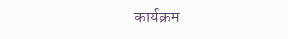कार्यक्रम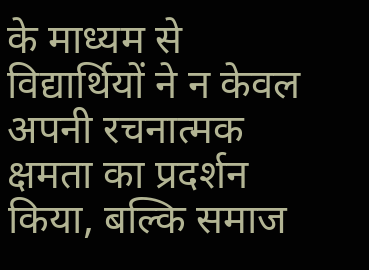के माध्यम से विद्यार्थियों ने न केवल अपनी रचनात्मक क्षमता का प्रदर्शन किया, बल्कि समाज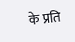के प्रति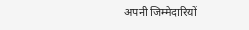अपनी जिम्मेदारियों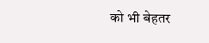को भी बेहतर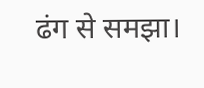ढंग से समझा।